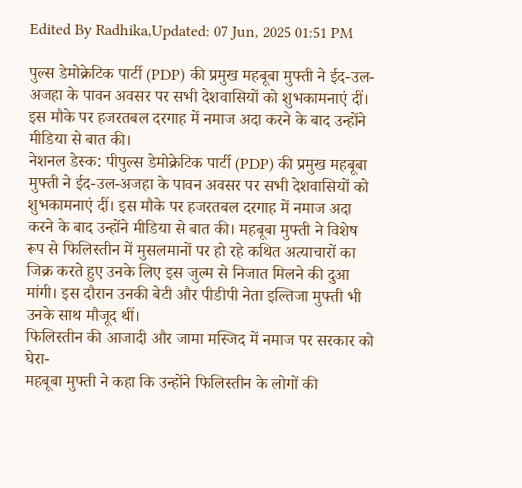Edited By Radhika,Updated: 07 Jun, 2025 01:51 PM

पुल्स डेमोक्रेटिक पार्टी (PDP) की प्रमुख महबूबा मुफ्ती ने ईद-उल-अजहा के पावन अवसर पर सभी देशवासियों को शुभकामनाएं दीं। इस मौके पर हजरतबल दरगाह में नमाज अदा करने के बाद उन्होंने मीडिया से बात की।
नेशनल डेस्क: पीपुल्स डेमोक्रेटिक पार्टी (PDP) की प्रमुख महबूबा मुफ्ती ने ईद-उल-अजहा के पावन अवसर पर सभी देशवासियों को शुभकामनाएं दीं। इस मौके पर हजरतबल दरगाह में नमाज अदा करने के बाद उन्होंने मीडिया से बात की। महबूबा मुफ्ती ने विशेष रूप से फिलिस्तीन में मुसलमानों पर हो रहे कथित अत्याचारों का जिक्र करते हुए उनके लिए इस जुल्म से निजात मिलने की दुआ मांगी। इस दौरान उनकी बेटी और पीडीपी नेता इल्तिजा मुफ्ती भी उनके साथ मौजूद थीं।
फिलिस्तीन की आजादी और जामा मस्जिद में नमाज पर सरकार को घेरा-
महबूबा मुफ्ती ने कहा कि उन्होंने फिलिस्तीन के लोगों की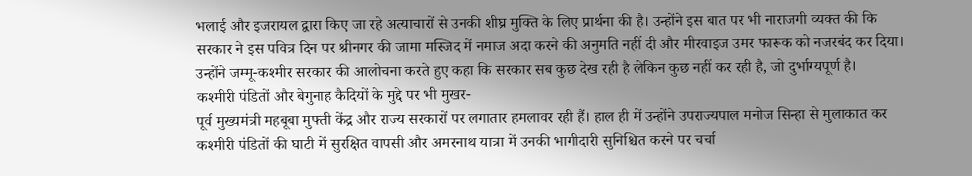भलाई और इजरायल द्वारा किए जा रहे अत्याचारों से उनकी शीघ्र मुक्ति के लिए प्रार्थना की है। उन्होंने इस बात पर भी नाराजगी व्यक्त की कि सरकार ने इस पवित्र दिन पर श्रीनगर की जामा मस्जिद में नमाज अदा करने की अनुमति नहीं दी और मीरवाइज उमर फारूक को नजरबंद कर दिया। उन्होंने जम्मू-कश्मीर सरकार की आलोचना करते हुए कहा कि सरकार सब कुछ देख रही है लेकिन कुछ नहीं कर रही है, जो दुर्भाग्यपूर्ण है।
कश्मीरी पंडितों और बेगुनाह कैदियों के मुद्दे पर भी मुखर-
पूर्व मुख्यमंत्री महबूबा मुफ्ती केंद्र और राज्य सरकारों पर लगातार हमलावर रही हैं। हाल ही में उन्होंने उपराज्यपाल मनोज सिन्हा से मुलाकात कर कश्मीरी पंडितों की घाटी में सुरक्षित वापसी और अमरनाथ यात्रा में उनकी भागीदारी सुनिश्चित करने पर चर्चा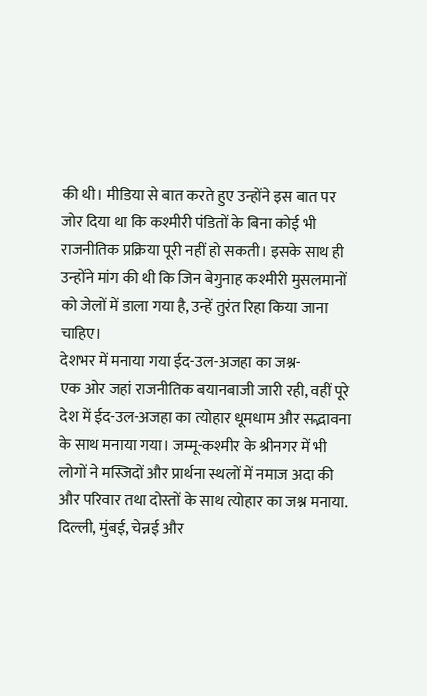की थी। मीडिया से बात करते हुए उन्होंने इस बात पर जोर दिया था कि कश्मीरी पंडितों के बिना कोई भी राजनीतिक प्रक्रिया पूरी नहीं हो सकती। इसके साथ ही उन्होंने मांग की थी कि जिन बेगुनाह कश्मीरी मुसलमानों को जेलों में डाला गया है, उन्हें तुरंत रिहा किया जाना चाहिए।
देशभर में मनाया गया ईद-उल-अजहा का जश्न-
एक ओर जहां राजनीतिक बयानबाजी जारी रही, वहीं पूरे देश में ईद-उल-अजहा का त्योहार धूमधाम और सद्भावना के साथ मनाया गया। जम्मू-कश्मीर के श्रीनगर में भी लोगों ने मस्जिदों और प्रार्थना स्थलों में नमाज अदा की और परिवार तथा दोस्तों के साथ त्योहार का जश्न मनाया. दिल्ली, मुंबई, चेन्नई और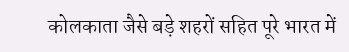कोलकाता जैसे बड़े शहरों सहित पूरे भारत में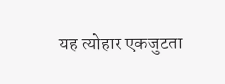यह त्योहार एकजुटता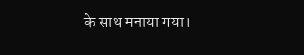के साथ मनाया गया।